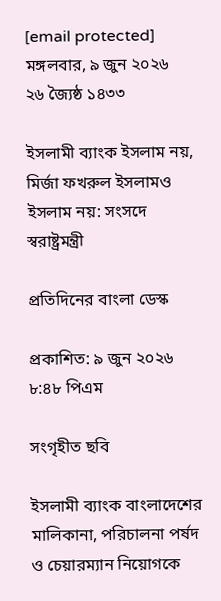[email protected] মঙ্গলবার, ৯ জুন ২০২৬
২৬ জ্যৈষ্ঠ ১৪৩৩

ইসলামী ব্যাংক ইসলাম নয়, মির্জা ফখরুল ইসলামও ইসলাম নয়: সংসদে স্বরাষ্ট্রমন্ত্রী

প্রতিদিনের বাংলা ডেস্ক

প্রকাশিত: ৯ জুন ২০২৬ ৮:৪৮ পিএম

সংগৃহীত ছবি

ইসলামী ব্যাংক বাংলাদেশের মালিকানা, পরিচালনা পর্ষদ ও চেয়ারম্যান নিয়োগকে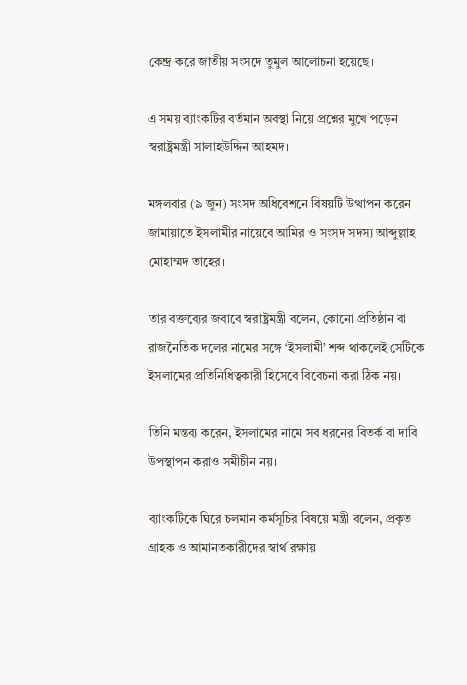কেন্দ্র করে জাতীয় সংসদে তুমুল আলোচনা হয়েছে।

এ সময় ব্যাংকটির বর্তমান অবস্থা নিয়ে প্রশ্নের মুখে পড়েন স্বরাষ্ট্রমন্ত্রী সালাহউদ্দিন আহমদ।

মঙ্গলবার (৯ জুন) সংসদ অধিবেশনে বিষয়টি উত্থাপন করেন জামায়াতে ইসলামীর নায়েবে আমির ও সংসদ সদস্য আব্দুল্লাহ মোহাম্মদ তাহের।

তার বক্তব্যের জবাবে স্বরাষ্ট্রমন্ত্রী বলেন, কোনো প্রতিষ্ঠান বা রাজনৈতিক দলের নামের সঙ্গে ‘ইসলামী’ শব্দ থাকলেই সেটিকে ইসলামের প্রতিনিধিত্বকারী হিসেবে বিবেচনা করা ঠিক নয়।

তিনি মন্তব্য করেন, ইসলামের নামে সব ধরনের বিতর্ক বা দাবি উপস্থাপন করাও সমীচীন নয়।

ব্যাংকটিকে ঘিরে চলমান কর্মসূচির বিষয়ে মন্ত্রী বলেন, প্রকৃত গ্রাহক ও আমানতকারীদের স্বার্থ রক্ষায়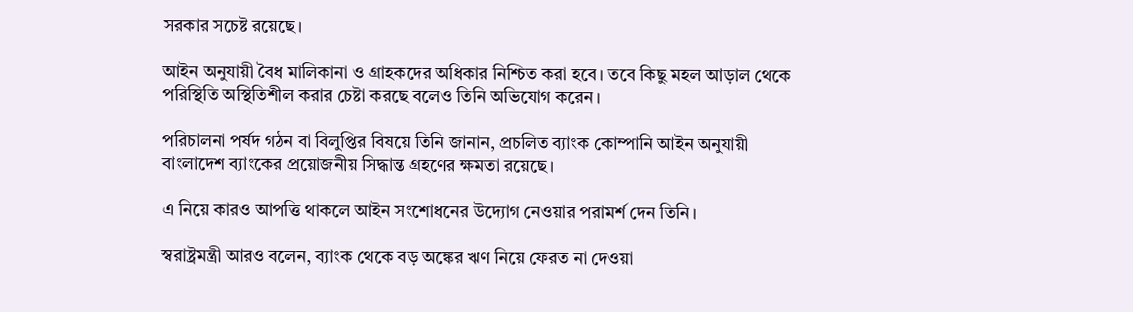সরকার সচেষ্ট রয়েছে।

আইন অনুযায়ী বৈধ মালিকানা ও গ্রাহকদের অধিকার নিশ্চিত করা হবে। তবে কিছু মহল আড়াল থেকে পরিস্থিতি অস্থিতিশীল করার চেষ্টা করছে বলেও তিনি অভিযোগ করেন।

পরিচালনা পর্ষদ গঠন বা বিলুপ্তির বিষয়ে তিনি জানান, প্রচলিত ব্যাংক কোম্পানি আইন অনুযায়ী বাংলাদেশ ব্যাংকের প্রয়োজনীয় সিদ্ধান্ত গ্রহণের ক্ষমতা রয়েছে।

এ নিয়ে কারও আপত্তি থাকলে আইন সংশোধনের উদ্যোগ নেওয়ার পরামর্শ দেন তিনি।

স্বরাষ্ট্রমন্ত্রী আরও বলেন, ব্যাংক থেকে বড় অঙ্কের ঋণ নিয়ে ফেরত না দেওয়া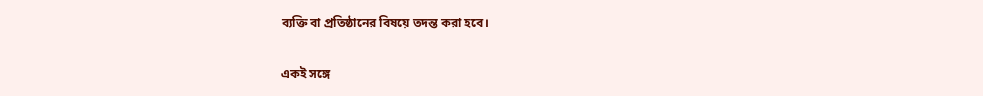ব্যক্তি বা প্রতিষ্ঠানের বিষয়ে তদন্ত করা হবে।

একই সঙ্গে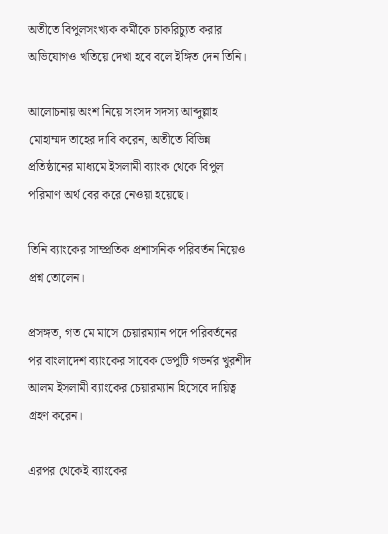অতীতে বিপুলসংখ্যক কর্মীকে চাকরিচ্যুত করার অভিযোগও খতিয়ে দেখা হবে বলে ইঙ্গিত দেন তিনি।

আলোচনায় অংশ নিয়ে সংসদ সদস্য আব্দুল্লাহ মোহাম্মদ তাহের দাবি করেন, অতীতে বিভিন্ন প্রতিষ্ঠানের মাধ্যমে ইসলামী ব্যাংক থেকে বিপুল পরিমাণ অর্থ বের করে নেওয়া হয়েছে।

তিনি ব্যাংকের সাম্প্রতিক প্রশাসনিক পরিবর্তন নিয়েও প্রশ্ন তোলেন।

প্রসঙ্গত, গত মে মাসে চেয়ারম্যান পদে পরিবর্তনের পর বাংলাদেশ ব্যাংকের সাবেক ডেপুটি গভর্নর খুরশীদ আলম ইসলামী ব্যাংকের চেয়ারম্যান হিসেবে দায়িত্ব গ্রহণ করেন।

এরপর থেকেই ব্যাংকের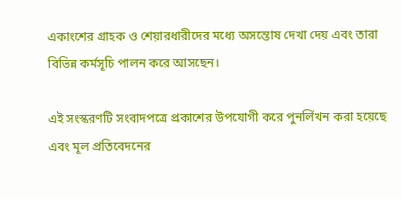একাংশের গ্রাহক ও শেয়ারধারীদের মধ্যে অসন্তোষ দেখা দেয় এবং তারা বিভিন্ন কর্মসূচি পালন করে আসছেন।

এই সংস্করণটি সংবাদপত্রে প্রকাশের উপযোগী করে পুনর্লিখন করা হয়েছে এবং মূল প্রতিবেদনের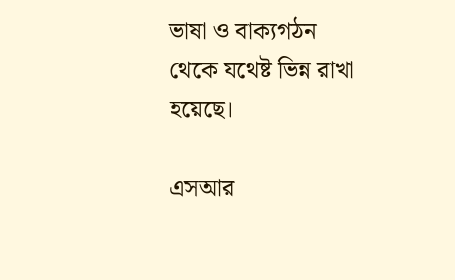ভাষা ও বাক্যগঠন থেকে যথেষ্ট ভিন্ন রাখা হয়েছে।

এসআর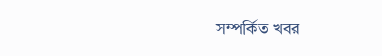সম্পর্কিত খবর